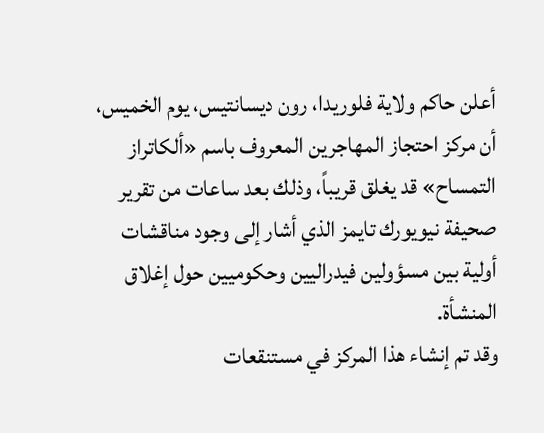أعلن حاكم ولاية فلوريدا، رون ديسانتيس، يوم الخميس، أن مركز احتجاز المهاجرين المعروف باسم «ألكاتراز التمساح» قد يغلق قريباً، وذلك بعد ساعات من تقرير صحيفة نيويورك تايمز الذي أشار إلى وجود مناقشات أولية بين مسؤولين فيدراليين وحكوميين حول إغلاق المنشأة.
وقد تم إنشاء هذا المركز في مستنقعات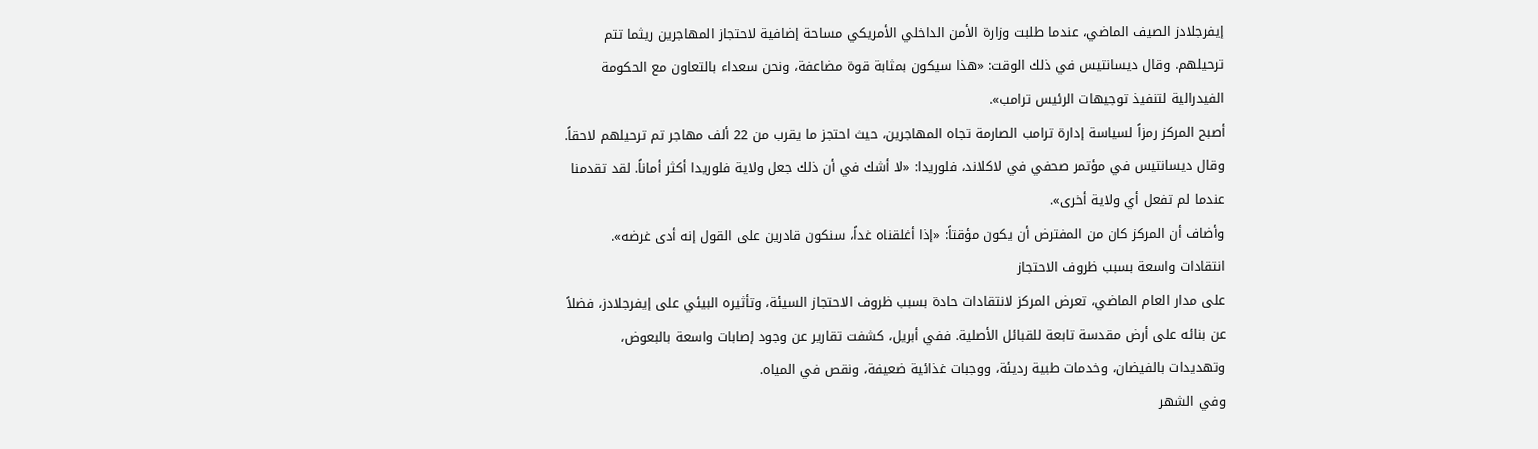إيفرجلادز الصيف الماضي، عندما طلبت وزارة الأمن الداخلي الأمريكي مساحة إضافية لاحتجاز المهاجرين ريثما تتم ترحيلهم. وقال ديسانتيس في ذلك الوقت: «هذا سيكون بمثابة قوة مضاعفة، ونحن سعداء بالتعاون مع الحكومة الفيدرالية لتنفيذ توجيهات الرئيس ترامب».
أصبح المركز رمزاً لسياسة إدارة ترامب الصارمة تجاه المهاجرين، حيث احتجز ما يقرب من 22 ألف مهاجر تم ترحيلهم لاحقاً. وقال ديسانتيس في مؤتمر صحفي في لاكلاند، فلوريدا: «لا أشك في أن ذلك جعل ولاية فلوريدا أكثر أماناً. لقد تقدمنا عندما لم تفعل أي ولاية أخرى».
وأضاف أن المركز كان من المفترض أن يكون مؤقتاً: «إذا أغلقناه غداً، سنكون قادرين على القول إنه أدى غرضه».
انتقادات واسعة بسبب ظروف الاحتجاز
على مدار العام الماضي، تعرض المركز لانتقادات حادة بسبب ظروف الاحتجاز السيئة، وتأثيره البيئي على إيفرجلادز، فضلاً عن بنائه على أرض مقدسة تابعة للقبائل الأصلية. ففي أبريل، كشفت تقارير عن وجود إصابات واسعة بالبعوض، وتهديدات بالفيضان، وخدمات طبية رديئة، ووجبات غذائية ضعيفة، ونقص في المياه.
وفي الشهر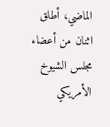الماضي، أطلق اثنان من أعضاء مجلس الشيوخ الأمريكي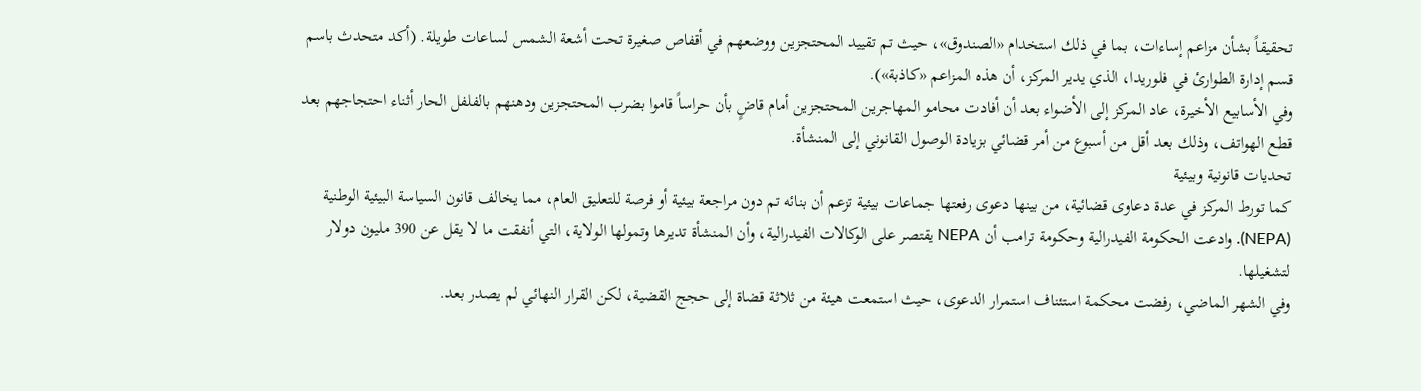تحقيقاً بشأن مزاعم إساءات، بما في ذلك استخدام «الصندوق»، حيث تم تقييد المحتجزين ووضعهم في أقفاص صغيرة تحت أشعة الشمس لساعات طويلة. (أكد متحدث باسم قسم إدارة الطوارئ في فلوريدا، الذي يدير المركز، أن هذه المزاعم «كاذبة»).
وفي الأسابيع الأخيرة، عاد المركز إلى الأضواء بعد أن أفادت محامو المهاجرين المحتجزين أمام قاضٍ بأن حراساً قاموا بضرب المحتجزين ودهنهم بالفلفل الحار أثناء احتجاجهم بعد قطع الهواتف، وذلك بعد أقل من أسبوع من أمر قضائي بزيادة الوصول القانوني إلى المنشأة.
تحديات قانونية وبيئية
كما تورط المركز في عدة دعاوى قضائية، من بينها دعوى رفعتها جماعات بيئية تزعم أن بنائه تم دون مراجعة بيئية أو فرصة للتعليق العام، مما يخالف قانون السياسة البيئية الوطنية (NEPA). وادعت الحكومة الفيدرالية وحكومة ترامب أن NEPA يقتصر على الوكالات الفيدرالية، وأن المنشأة تديرها وتمولها الولاية، التي أنفقت ما لا يقل عن 390 مليون دولار لتشغيلها.
وفي الشهر الماضي، رفضت محكمة استئناف استمرار الدعوى، حيث استمعت هيئة من ثلاثة قضاة إلى حجج القضية، لكن القرار النهائي لم يصدر بعد.